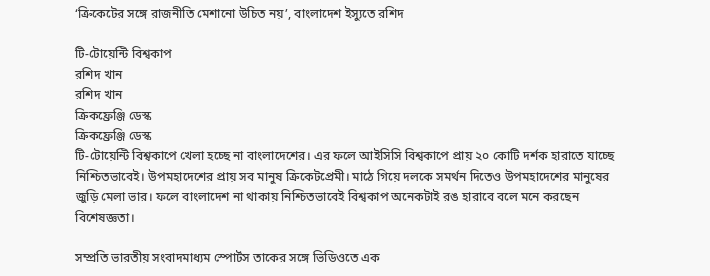‘ক্রিকেটের সঙ্গে রাজনীতি মেশানো উচিত নয়’, বাংলাদেশ ইস্যুতে রশিদ

টি-টোয়েন্টি বিশ্বকাপ
রশিদ খান
রশিদ খান
ক্রিকফ্রেঞ্জি ডেস্ক
ক্রিকফ্রেঞ্জি ডেস্ক
টি-টোয়েন্টি বিশ্বকাপে খেলা হচ্ছে না বাংলাদেশের। এর ফলে আইসিসি বিশ্বকাপে প্রায় ২০ কোটি দর্শক হারাতে যাচ্ছে নিশ্চিতভাবেই। উপমহাদেশের প্রায় সব মানুষ ক্রিকেটপ্রেমী। মাঠে গিয়ে দলকে সমর্থন দিতেও উপমহাদেশের মানুষের জুড়ি মেলা ভার। ফলে বাংলাদেশ না থাকায় নিশ্চিতভাবেই বিশ্বকাপ অনেকটাই রঙ হারাবে বলে মনে করছেন বিশেষজ্ঞতা।

সম্প্রতি ভারতীয় সংবাদমাধ্যম স্পোর্টস তাকের সঙ্গে ভিডিওতে এক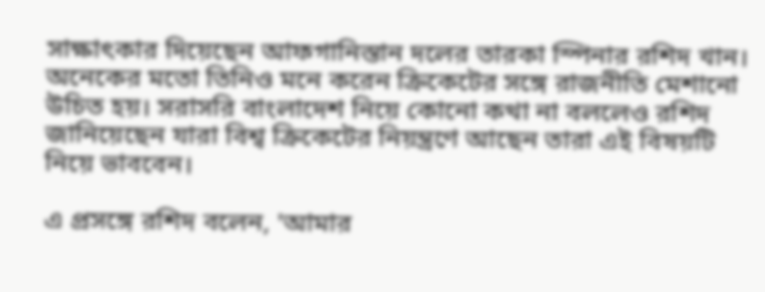সাক্ষাৎকার দিয়েছেন আফগানিস্তান দলের তারকা স্পিনার রশিদ খান। অনেকের মতো তিনিও মনে করেন ক্রিকেটের সঙ্গে রাজনীতি মেশানো উচিত হয়। সরাসরি বাংলাদেশ নিয়ে কোনো কথা না বললেও রশিদ জানিয়েছেন যারা বিশ্ব ক্রিকেটের নিয়ন্ত্রণে আছেন তারা এই বিষয়টি নিয়ে ভাববেন।

এ প্রসঙ্গে রশিদ বলেন, 'আমার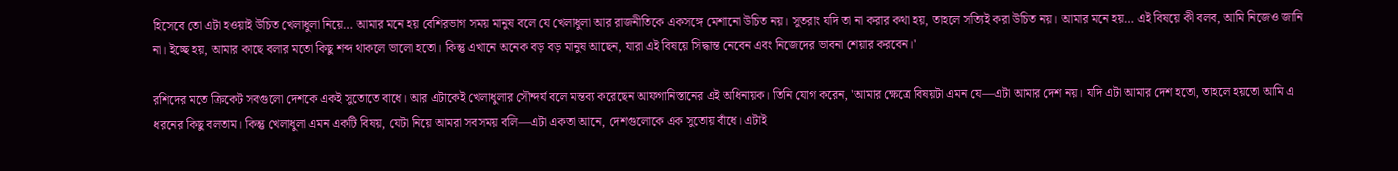হিসেবে তো এটা হওয়াই উচিত খেলাধুলা নিয়ে… আমার মনে হয় বেশিরভাগ সময় মানুষ বলে যে খেলাধুলা আর রাজনীতিকে একসঙ্গে মেশানো উচিত নয়। সুতরাং যদি তা না করার কথা হয়, তাহলে সত্যিই করা উচিত নয়। আমার মনে হয়… এই বিষয়ে কী বলব, আমি নিজেও জানি না। ইচ্ছে হয়, আমার কাছে বলার মতো কিছু শব্দ থাকলে ভালো হতো। কিন্তু এখানে অনেক বড় বড় মানুষ আছেন, যারা এই বিষয়ে সিদ্ধান্ত নেবেন এবং নিজেদের ভাবনা শেয়ার করবেন।'

রশিদের মতে ক্রিকেট সবগুলো দেশকে একই সুতোতে বাধে। আর এটাকেই খেলাধুলার সৌন্দর্য বলে মন্তব্য করেছেন আফগানিস্তানের এই অধিনায়ক। তিনি যোগ করেন, 'আমার ক্ষেত্রে বিষয়টা এমন যে—এটা আমার দেশ নয়। যদি এটা আমার দেশ হতো, তাহলে হয়তো আমি এ ধরনের কিছু বলতাম। কিন্তু খেলাধুলা এমন একটি বিষয়, যেটা নিয়ে আমরা সবসময় বলি—এটা একতা আনে, দেশগুলোকে এক সুতোয় বাঁধে। এটাই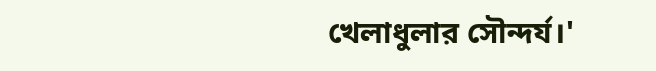খেলাধুলার সৌন্দর্য।'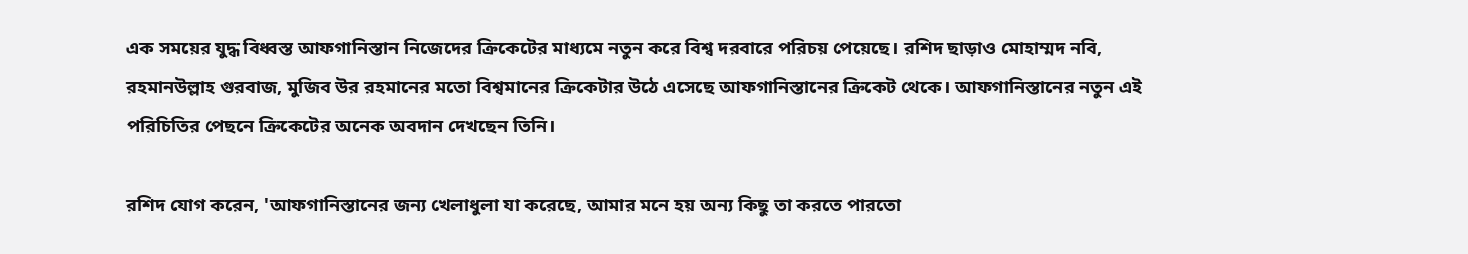এক সময়ের যুদ্ধ বিধ্বস্ত আফগানিস্তান নিজেদের ক্রিকেটের মাধ্যমে নতুন করে বিশ্ব দরবারে পরিচয় পেয়েছে। রশিদ ছাড়াও মোহাম্মদ নবি, রহমানউল্লাহ গুরবাজ, মুজিব উর রহমানের মতো বিশ্বমানের ক্রিকেটার উঠে এসেছে আফগানিস্তানের ক্রিকেট থেকে। আফগানিস্তানের নতুন এই পরিচিতির পেছনে ক্রিকেটের অনেক অবদান দেখছেন তিনি।

রশিদ যোগ করেন, 'আফগানিস্তানের জন্য খেলাধুলা যা করেছে, আমার মনে হয় অন্য কিছু তা করতে পারতো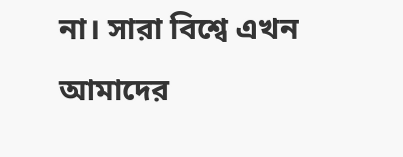না। সারা বিশ্বে এখন আমাদের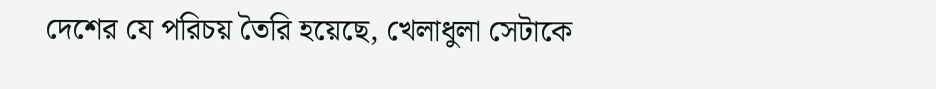দেশের যে পরিচয় তৈরি হয়েছে, খেলাধুলা সেটাকে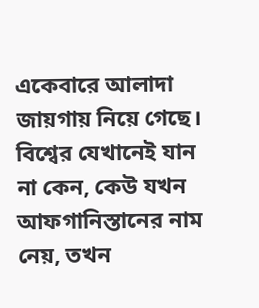একেবারে আলাদা জায়গায় নিয়ে গেছে। বিশ্বের যেখানেই যান না কেন, কেউ যখন আফগানিস্তানের নাম নেয়, তখন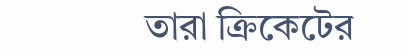তারা ক্রিকেটের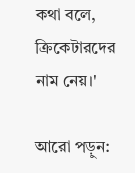কথা বলে, ক্রিকেটারদের নাম নেয়।'

আরো পড়ুন: